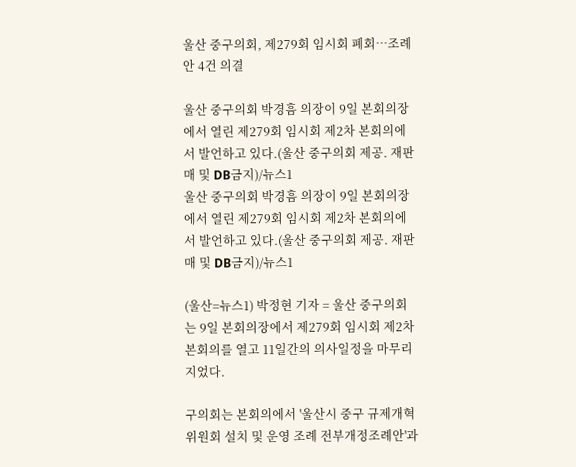울산 중구의회, 제279회 임시회 폐회…조례안 4건 의결

울산 중구의회 박경흠 의장이 9일 본회의장에서 열린 제279회 임시회 제2차 본회의에서 발언하고 있다.(울산 중구의회 제공. 재판매 및 DB금지)/뉴스1
울산 중구의회 박경흠 의장이 9일 본회의장에서 열린 제279회 임시회 제2차 본회의에서 발언하고 있다.(울산 중구의회 제공. 재판매 및 DB금지)/뉴스1

(울산=뉴스1) 박정현 기자 = 울산 중구의회는 9일 본회의장에서 제279회 임시회 제2차 본회의를 열고 11일간의 의사일정을 마무리 지었다.

구의회는 본회의에서 '울산시 중구 규제개혁위원회 설치 및 운영 조례 전부개정조례안'과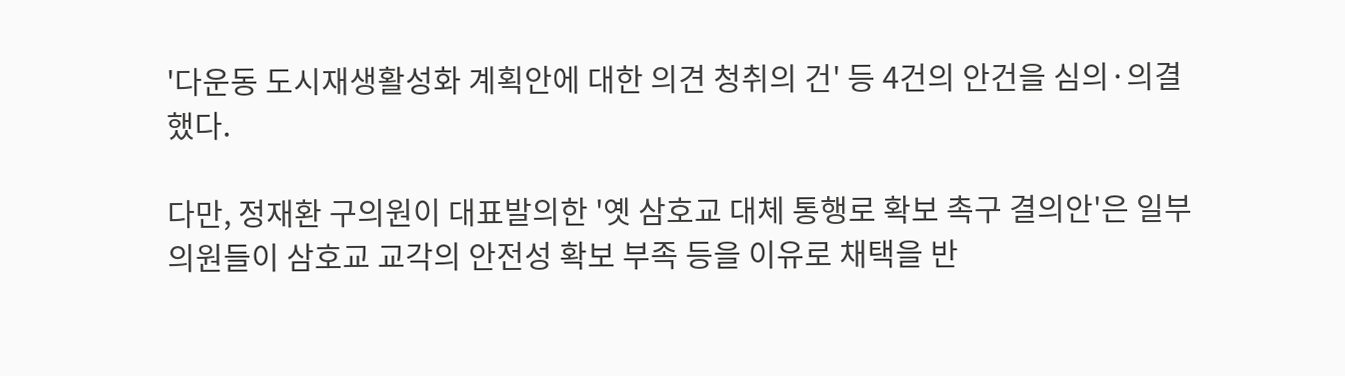'다운동 도시재생활성화 계획안에 대한 의견 청취의 건' 등 4건의 안건을 심의·의결했다.

다만, 정재환 구의원이 대표발의한 '옛 삼호교 대체 통행로 확보 촉구 결의안'은 일부 의원들이 삼호교 교각의 안전성 확보 부족 등을 이유로 채택을 반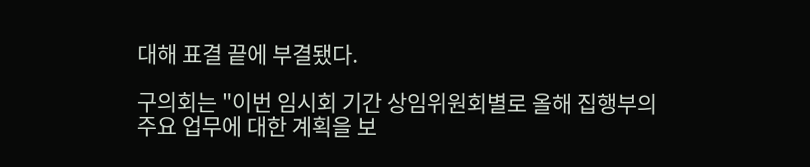대해 표결 끝에 부결됐다.

구의회는 "이번 임시회 기간 상임위원회별로 올해 집행부의 주요 업무에 대한 계획을 보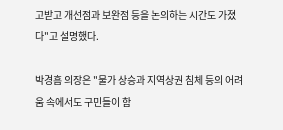고받고 개선점과 보완점 등을 논의하는 시간도 가졌다"고 설명했다.

박경흠 의장은 "물가 상승과 지역상권 침체 등의 어려움 속에서도 구민들이 함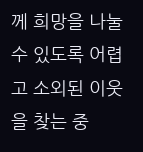께 희망을 나눌 수 있도록 어렵고 소외된 이웃을 찾는 중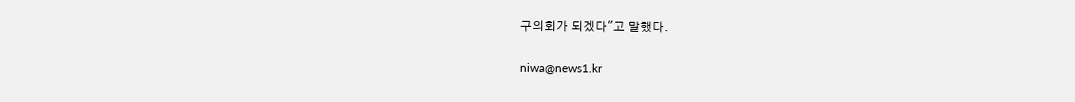구의회가 되겠다"고 말했다.

niwa@news1.kr